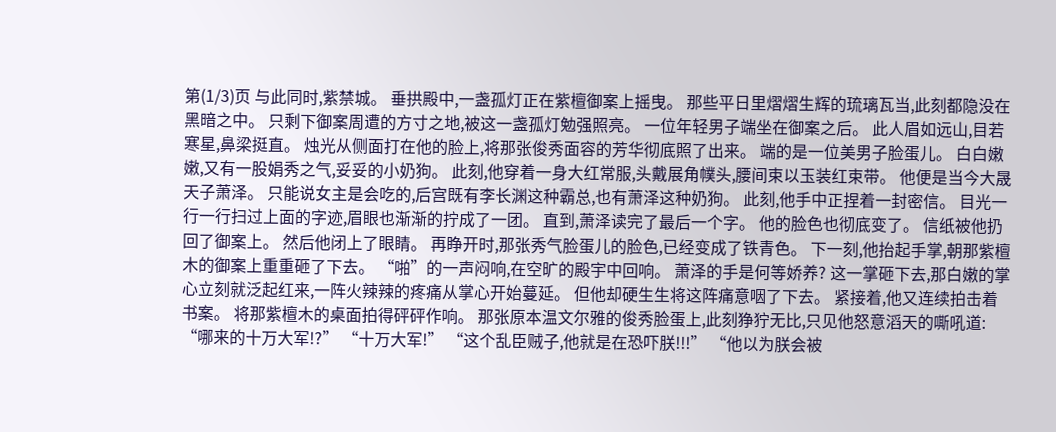第(1/3)页 与此同时,紫禁城。 垂拱殿中,一盏孤灯正在紫檀御案上摇曳。 那些平日里熠熠生辉的琉璃瓦当,此刻都隐没在黑暗之中。 只剩下御案周遭的方寸之地,被这一盏孤灯勉强照亮。 一位年轻男子端坐在御案之后。 此人眉如远山,目若寒星,鼻梁挺直。 烛光从侧面打在他的脸上,将那张俊秀面容的芳华彻底照了出来。 端的是一位美男子脸蛋儿。 白白嫩嫩,又有一股娟秀之气,妥妥的小奶狗。 此刻,他穿着一身大红常服,头戴展角幞头,腰间束以玉装红束带。 他便是当今大晟天子萧泽。 只能说女主是会吃的,后宫既有李长渊这种霸总,也有萧泽这种奶狗。 此刻,他手中正捏着一封密信。 目光一行一行扫过上面的字迹,眉眼也渐渐的拧成了一团。 直到,萧泽读完了最后一个字。 他的脸色也彻底变了。 信纸被他扔回了御案上。 然后他闭上了眼睛。 再睁开时,那张秀气脸蛋儿的脸色,已经变成了铁青色。 下一刻,他抬起手掌,朝那紫檀木的御案上重重砸了下去。 “啪”的一声闷响,在空旷的殿宇中回响。 萧泽的手是何等娇养? 这一掌砸下去,那白嫩的掌心立刻就泛起红来,一阵火辣辣的疼痛从掌心开始蔓延。 但他却硬生生将这阵痛意咽了下去。 紧接着,他又连续拍击着书案。 将那紫檀木的桌面拍得砰砰作响。 那张原本温文尔雅的俊秀脸蛋上,此刻狰狞无比,只见他怒意滔天的嘶吼道: “哪来的十万大军!?” “十万大军!” “这个乱臣贼子,他就是在恐吓朕!!!” “他以为朕会被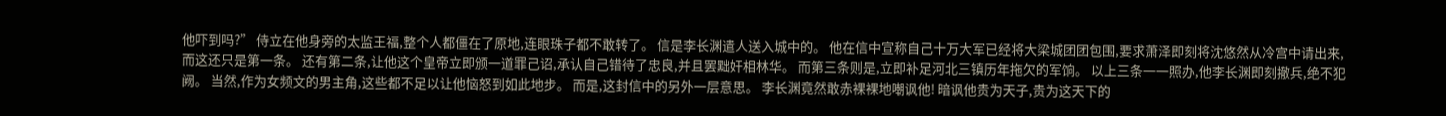他吓到吗?” 侍立在他身旁的太监王福,整个人都僵在了原地,连眼珠子都不敢转了。 信是李长渊遣人送入城中的。 他在信中宣称自己十万大军已经将大梁城团团包围,要求萧泽即刻将沈悠然从冷宫中请出来,而这还只是第一条。 还有第二条,让他这个皇帝立即颁一道罪己诏,承认自己错待了忠良,并且罢黜奸相林华。 而第三条则是,立即补足河北三镇历年拖欠的军饷。 以上三条一一照办,他李长渊即刻撤兵,绝不犯阙。 当然,作为女频文的男主角,这些都不足以让他恼怒到如此地步。 而是,这封信中的另外一层意思。 李长渊竟然敢赤裸裸地嘲讽他! 暗讽他贵为天子,贵为这天下的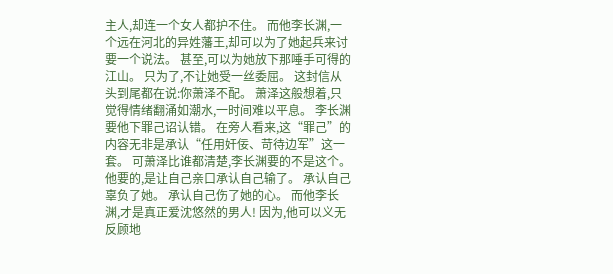主人,却连一个女人都护不住。 而他李长渊,一个远在河北的异姓藩王,却可以为了她起兵来讨要一个说法。 甚至,可以为她放下那唾手可得的江山。 只为了,不让她受一丝委屈。 这封信从头到尾都在说:你萧泽不配。 萧泽这般想着,只觉得情绪翻涌如潮水,一时间难以平息。 李长渊要他下罪己诏认错。 在旁人看来,这“罪己”的内容无非是承认“任用奸佞、苛待边军”这一套。 可萧泽比谁都清楚,李长渊要的不是这个。 他要的,是让自己亲口承认自己输了。 承认自己辜负了她。 承认自己伤了她的心。 而他李长渊,才是真正爱沈悠然的男人! 因为,他可以义无反顾地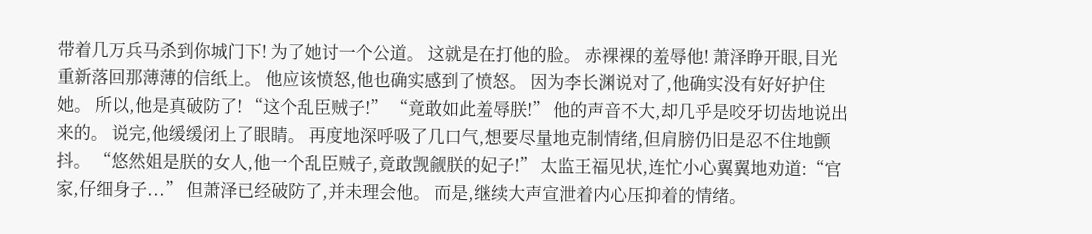带着几万兵马杀到你城门下! 为了她讨一个公道。 这就是在打他的脸。 赤裸裸的羞辱他! 萧泽睁开眼,目光重新落回那薄薄的信纸上。 他应该愤怒,他也确实感到了愤怒。 因为李长渊说对了,他确实没有好好护住她。 所以,他是真破防了! “这个乱臣贼子!” “竟敢如此羞辱朕!” 他的声音不大,却几乎是咬牙切齿地说出来的。 说完,他缓缓闭上了眼睛。 再度地深呼吸了几口气,想要尽量地克制情绪,但肩膀仍旧是忍不住地颤抖。 “悠然姐是朕的女人,他一个乱臣贼子,竟敢觊觎朕的妃子!” 太监王福见状,连忙小心翼翼地劝道:“官家,仔细身子...” 但萧泽已经破防了,并未理会他。 而是,继续大声宣泄着内心压抑着的情绪。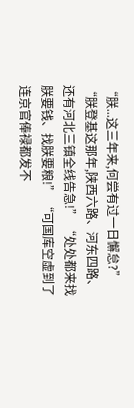“朕...这三年来,何尝有过一日懈怠?” “朕登基这那年,陕西六路、河东四路、还有河北三镇全线告急!” “处处都来找朕要钱、找朕要粮!” “可国库空虚到了连京官俸禄都发不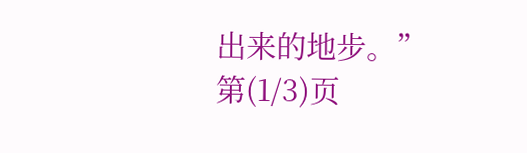出来的地步。” 第(1/3)页